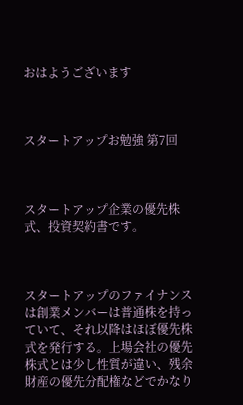おはようございます



スタートアップお勉強 第7回



スタートアップ企業の優先株式、投資契約書です。



スタートアップのファイナンスは創業メンバーは普通株を持っていて、それ以降はほぼ優先株式を発行する。上場会社の優先株式とは少し性質が違い、残余財産の優先分配権などでかなり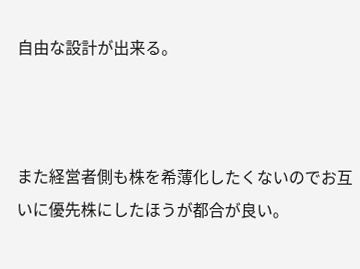自由な設計が出来る。



また経営者側も株を希薄化したくないのでお互いに優先株にしたほうが都合が良い。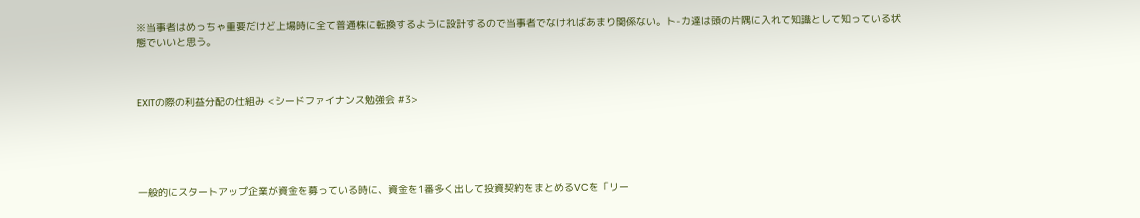※当事者はめっちゃ重要だけど上場時に全て普通株に転換するように設計するので当事者でなければあまり関係ない。ト-カ達は頭の片隅に入れて知識として知っている状態でいいと思う。



EXITの際の利益分配の仕組み <シードファイナンス勉強会 #3>





一般的にスタートアップ企業が資金を募っている時に、資金を1番多く出して投資契約をまとめるVCを「リー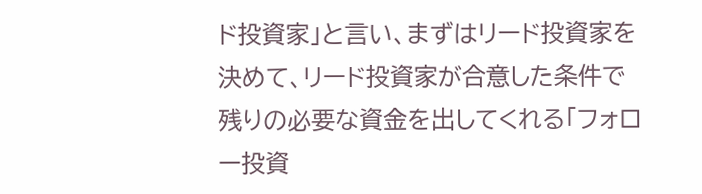ド投資家」と言い、まずはリード投資家を決めて、リード投資家が合意した条件で残りの必要な資金を出してくれる「フォロー投資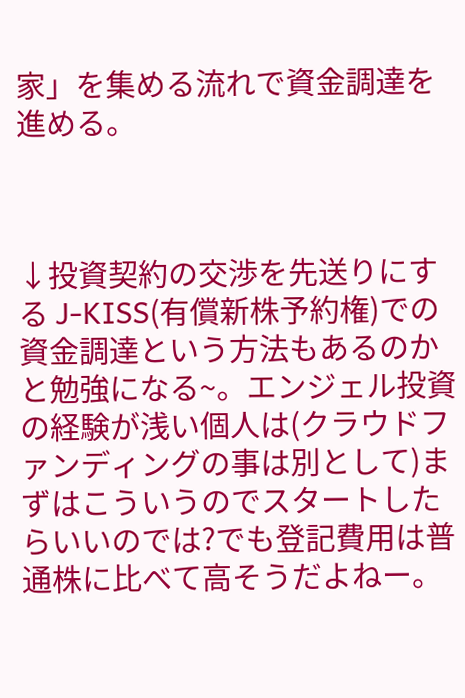家」を集める流れで資金調達を進める。



↓投資契約の交渉を先送りにする J-KISS(有償新株予約権)での資金調達という方法もあるのかと勉強になる~。エンジェル投資の経験が浅い個人は(クラウドファンディングの事は別として)まずはこういうのでスタートしたらいいのでは?でも登記費用は普通株に比べて高そうだよねー。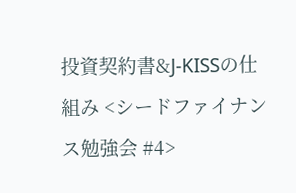投資契約書&J-KISSの仕組み <シードファイナンス勉強会 #4>